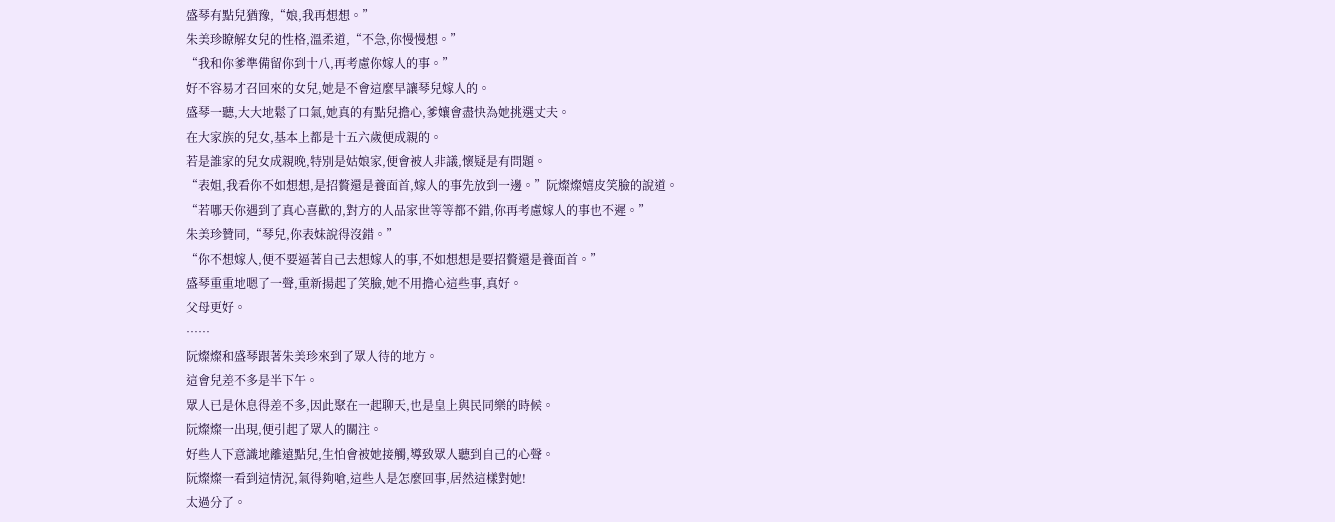盛琴有點兒猶豫,“娘,我再想想。”
朱美珍瞭解女兒的性格,溫柔道,“不急,你慢慢想。”
“我和你爹準備留你到十八,再考慮你嫁人的事。”
好不容易才召回來的女兒,她是不會這麼早讓琴兒嫁人的。
盛琴一聽,大大地鬆了口氣,她真的有點兒擔心,爹孃會盡快為她挑選丈夫。
在大家族的兒女,基本上都是十五六歲便成親的。
若是誰家的兒女成親晚,特別是姑娘家,便會被人非議,懷疑是有問題。
“表姐,我看你不如想想,是招贅還是養面首,嫁人的事先放到一邊。”阮燦燦嬉皮笑臉的說道。
“若哪天你遇到了真心喜歡的,對方的人品家世等等都不錯,你再考慮嫁人的事也不遲。”
朱美珍贊同,“琴兒,你表妹說得沒錯。”
“你不想嫁人,便不要逼著自己去想嫁人的事,不如想想是要招贅還是養面首。”
盛琴重重地嗯了一聲,重新揚起了笑臉,她不用擔心這些事,真好。
父母更好。
……
阮燦燦和盛琴跟著朱美珍來到了眾人待的地方。
這會兒差不多是半下午。
眾人已是休息得差不多,因此聚在一起聊天,也是皇上與民同樂的時候。
阮燦燦一出現,便引起了眾人的關注。
好些人下意識地離遠點兒,生怕會被她接觸,導致眾人聽到自己的心聲。
阮燦燦一看到這情況,氣得夠嗆,這些人是怎麼回事,居然這樣對她!
太過分了。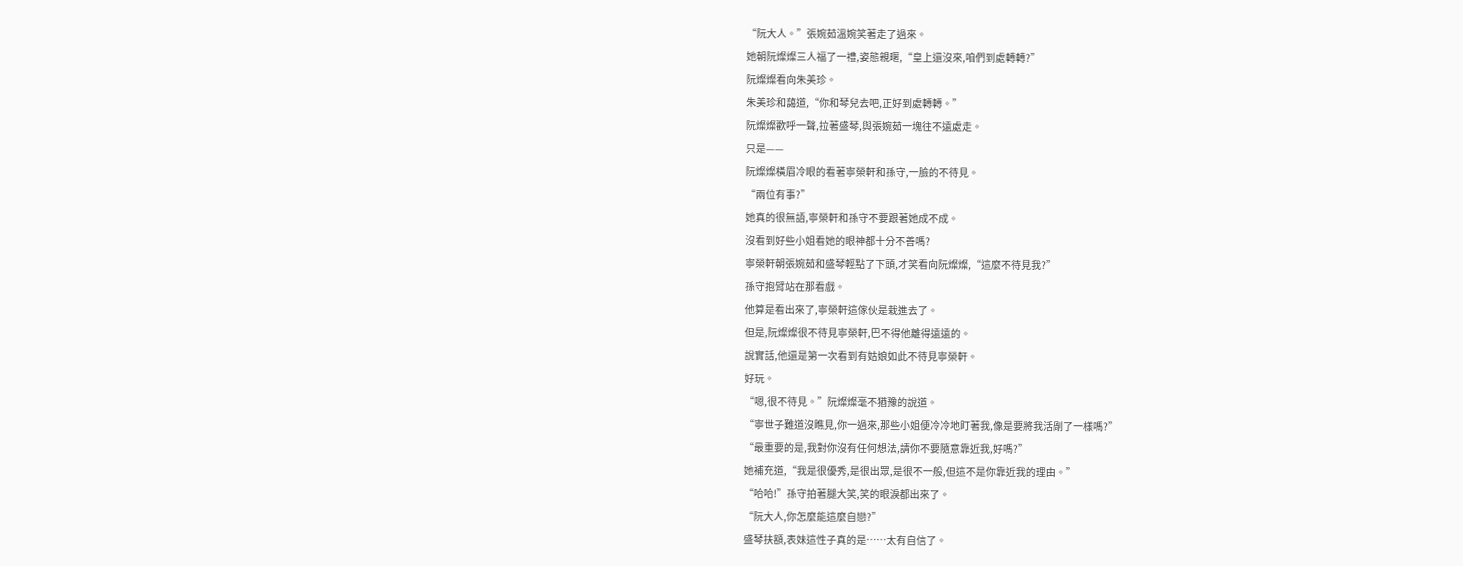“阮大人。”張婉茹溫婉笑著走了過來。
她朝阮燦燦三人福了一禮,姿態親暱,“皇上還沒來,咱們到處轉轉?”
阮燦燦看向朱美珍。
朱美珍和藹道,“你和琴兒去吧,正好到處轉轉。”
阮燦燦歡呼一聲,拉著盛琴,與張婉茹一塊往不遠處走。
只是——
阮燦燦橫眉冷眼的看著寧榮軒和孫守,一臉的不待見。
“兩位有事?”
她真的很無語,寧榮軒和孫守不要跟著她成不成。
沒看到好些小姐看她的眼神都十分不善嗎?
寧榮軒朝張婉茹和盛琴輕點了下頭,才笑看向阮燦燦,“這麼不待見我?”
孫守抱臂站在那看戲。
他算是看出來了,寧榮軒這傢伙是栽進去了。
但是,阮燦燦很不待見寧榮軒,巴不得他離得遠遠的。
說實話,他還是第一次看到有姑娘如此不待見寧榮軒。
好玩。
“嗯,很不待見。”阮燦燦毫不猶豫的說道。
“寧世子難道沒瞧見,你一過來,那些小姐便冷冷地盯著我,像是要將我活剮了一樣嗎?”
“最重要的是,我對你沒有任何想法,請你不要隨意靠近我,好嗎?”
她補充道,“我是很優秀,是很出眾,是很不一般,但這不是你靠近我的理由。”
“哈哈!”孫守拍著腿大笑,笑的眼淚都出來了。
“阮大人,你怎麼能這麼自戀?”
盛琴扶額,表妹這性子真的是……太有自信了。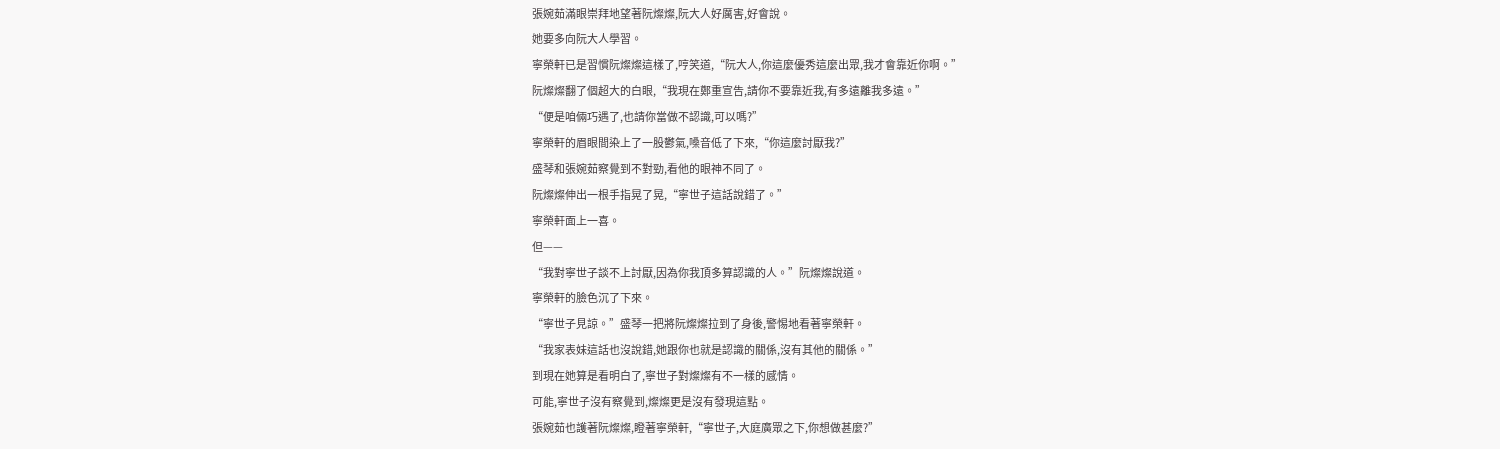張婉茹滿眼崇拜地望著阮燦燦,阮大人好厲害,好會說。
她要多向阮大人學習。
寧榮軒已是習慣阮燦燦這樣了,哼笑道,“阮大人,你這麼優秀這麼出眾,我才會靠近你啊。”
阮燦燦翻了個超大的白眼,“我現在鄭重宣告,請你不要靠近我,有多遠離我多遠。”
“便是咱倆巧遇了,也請你當做不認識,可以嗎?”
寧榮軒的眉眼間染上了一股鬱氣,嗓音低了下來,“你這麼討厭我?”
盛琴和張婉茹察覺到不對勁,看他的眼神不同了。
阮燦燦伸出一根手指晃了晃,“寧世子這話說錯了。”
寧榮軒面上一喜。
但——
“我對寧世子談不上討厭,因為你我頂多算認識的人。”阮燦燦說道。
寧榮軒的臉色沉了下來。
“寧世子見諒。”盛琴一把將阮燦燦拉到了身後,警惕地看著寧榮軒。
“我家表妹這話也沒說錯,她跟你也就是認識的關係,沒有其他的關係。”
到現在她算是看明白了,寧世子對燦燦有不一樣的感情。
可能,寧世子沒有察覺到,燦燦更是沒有發現這點。
張婉茹也護著阮燦燦,瞪著寧榮軒,“寧世子,大庭廣眾之下,你想做甚麼?”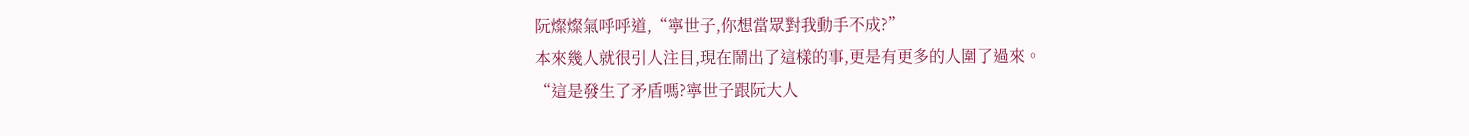阮燦燦氣呼呼道,“寧世子,你想當眾對我動手不成?”
本來幾人就很引人注目,現在鬧出了這樣的事,更是有更多的人圍了過來。
“這是發生了矛盾嗎?寧世子跟阮大人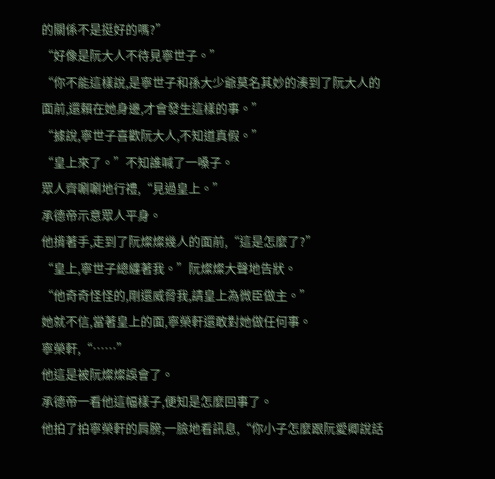的關係不是挺好的嗎?”
“好像是阮大人不待見寧世子。”
“你不能這樣說,是寧世子和孫大少爺莫名其妙的湊到了阮大人的面前,還賴在她身邊,才會發生這樣的事。”
“據說,寧世子喜歡阮大人,不知道真假。”
“皇上來了。”不知誰喊了一嗓子。
眾人齊唰唰地行禮,“見過皇上。”
承德帝示意眾人平身。
他揹著手,走到了阮燦燦幾人的面前,“這是怎麼了?”
“皇上,寧世子總纏著我。”阮燦燦大聲地告狀。
“他奇奇怪怪的,剛還威脅我,請皇上為微臣做主。”
她就不信,當著皇上的面,寧榮軒還敢對她做任何事。
寧榮軒,“……”
他這是被阮燦燦誤會了。
承德帝一看他這幅樣子,便知是怎麼回事了。
他拍了拍寧榮軒的肩膀,一臉地看訊息,“你小子怎麼跟阮愛卿說話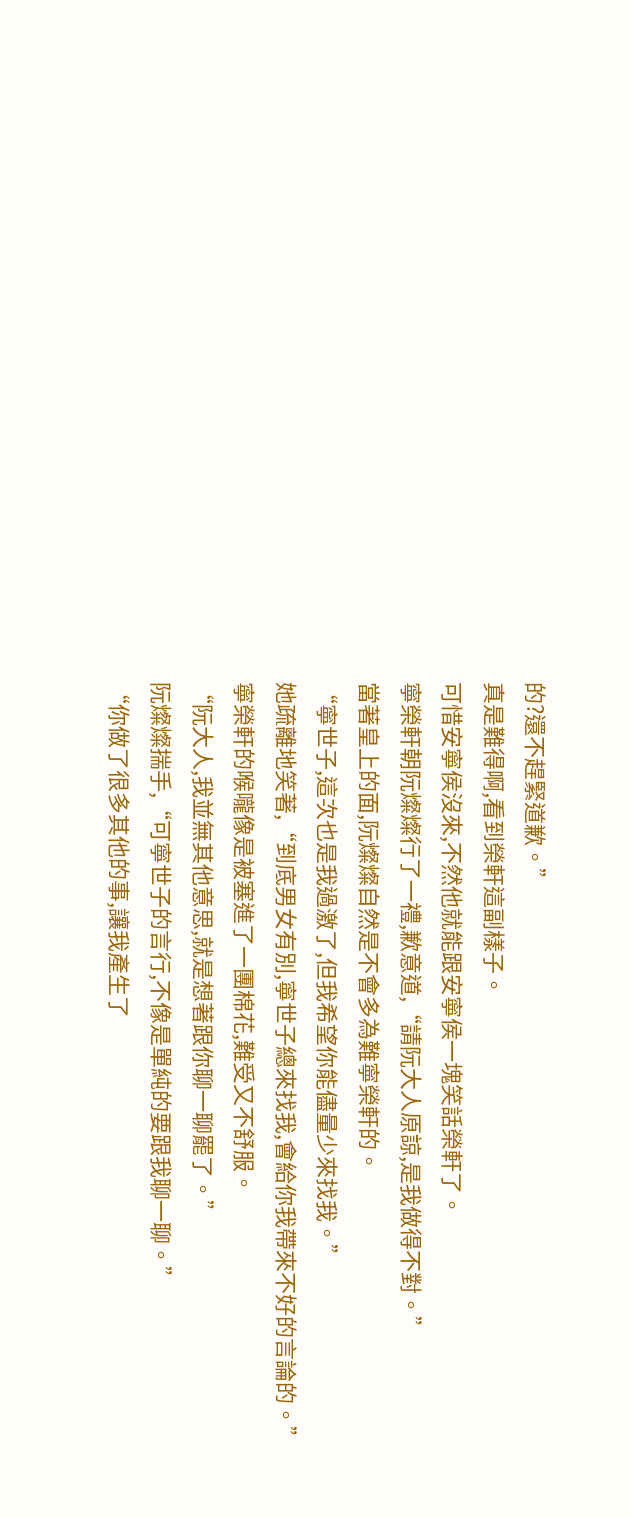的?還不趕緊道歉。”
真是難得啊,看到榮軒這副樣子。
可惜安寧侯沒來,不然他就能跟安寧侯一塊笑話榮軒了。
寧榮軒朝阮燦燦行了一禮,歉意道,“請阮大人原諒,是我做得不對。”
當著皇上的面,阮燦燦自然是不會多為難寧榮軒的。
“寧世子,這次也是我過激了,但我希望你能儘量少來找我。”
她疏離地笑著,“到底男女有別,寧世子總來找我,會給你我帶來不好的言論的。”
寧榮軒的喉嚨像是被塞進了一團棉花,難受又不舒服。
“阮大人,我並無其他意思,就是想著跟你聊一聊罷了。”
阮燦燦揣手,“可寧世子的言行,不像是單純的要跟我聊一聊。”
“你做了很多其他的事,讓我產生了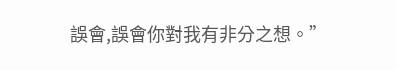誤會,誤會你對我有非分之想。”